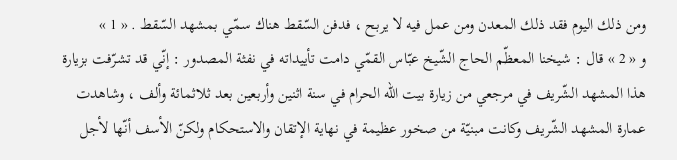ومن ذلك اليوم فقد ذلك المعدن ومن عمل فيه لا يربح ، فدفن السّقط هناك سمّي بمشهد السّقط . « 1 »
و « 2 » قال : شيخنا المعظّم الحاج الشّيخ عبّاس القمّي دامت تأييداته في نفثة المصدور : إنّي قد تشرّفت بزيارة هذا المشهد الشّريف في مرجعي من زيارة بيت اللّه الحرام في سنة اثنين وأربعين بعد ثلاثمائة وألف ، وشاهدت عمارة المشهد الشّريف وكانت مبنيّة من صخور عظيمة في نهاية الإتقان والاستحكام ولكنّ الأسف أنّها لأجل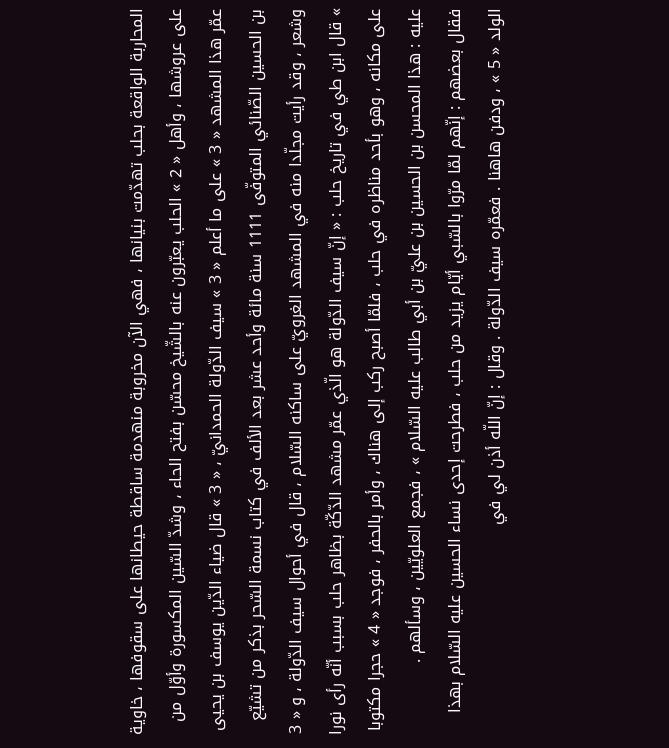المحاربة الواقعة بحلب تهدّمت بنيانها ، فهي الآن مخروبة منهدمة ساقطة حيطانها على سقوفها ، خاوية على عروشها ، وأهل « 2 » الحلب يعبّرون عنه بالشّيخ محسّن بفتح الحاء ، وشدّ السّين المكسورة وأوّل من عمّر هذا المشهد « 3 » على ما أعلم « 3 » سيف الدّولة الحمدانيّ ، « 3 » قال ضياء الدّين يوسف بن يحيى بن الحسين الصّنائي المتوفّى 1111 سنة مائة وأحد عشر بعد الألف في كتاب نسمة السّحر بذكر من تشيّع وشعر ، وقد رأيت مجلّدا منه في المشهد الغرويّ على ساكنه السّلام ، قال في أحوال سيف الدّولة ، و « 3 » قال ابن طي في تاريخ حلب : « إنّ سيف الدّولة هو الّذي عمّر مشهد الدّكّة بظاهر حلب بسبب أنّه رأى نورا على مكانه ، وهو بأحد مناظره في حلب ، فلمّا أصبح ركب إلى هناك ، وأمر بالحفر ، فوجد « 4 » حجرا مكتوبا عليه : هذا المحسن بن الحسين بن عليّ بن أبي طالب عليه السّلام » ، فجمع العلويّين ، وسألهم .
فقال بعضهم : إنّهم لمّا مرّوا بالسّبي أيّام يزيد من حلب ، فطرحت إحدى نساء الحسين عليه السّلام بهذا الولد « 5 » ، ودفن هاهنا . فعمّره سيف الدّولة . وقال : إنّ اللّه أذن لي في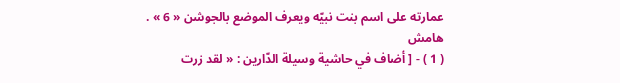عمارته على اسم بنت نبيّه ويعرف الموضع بالجوشن « 6 » .
هامش
( 1 ) - [ أضاف في حاشية وسيلة الدّارين : « لقد زرت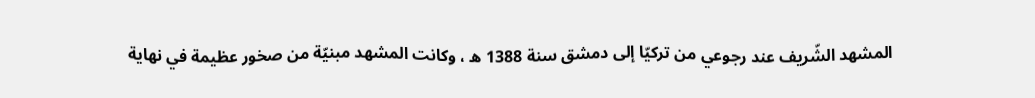المشهد الشّريف عند رجوعي من تركيّا إلى دمشق سنة 1388 ه ، وكانت المشهد مبنيّة من صخور عظيمة في نهاية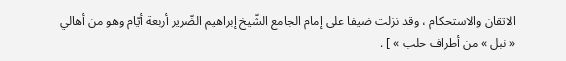الاتقان والاستحكام ، وقد نزلت ضيفا على إمام الجامع الشّيخ إبراهيم الضّرير أربعة أيّام وهو من أهالي « نبل » من أطراف حلب » ] .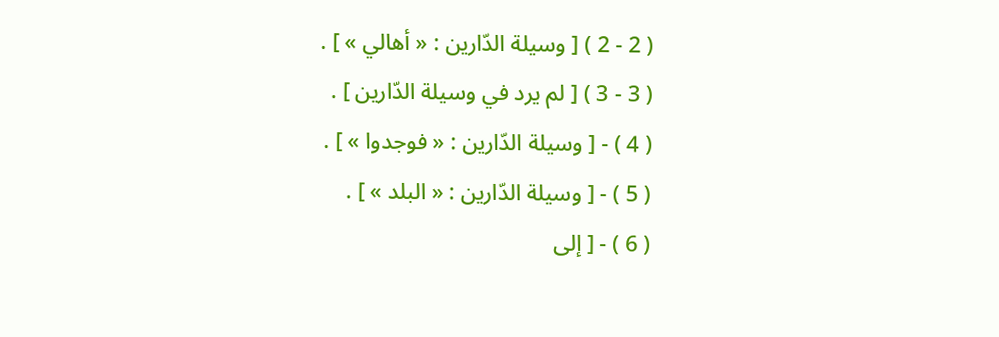( 2 - 2 ) [ وسيلة الدّارين : « أهالي » ] .
( 3 - 3 ) [ لم يرد في وسيلة الدّارين ] .
( 4 ) - [ وسيلة الدّارين : « فوجدوا » ] .
( 5 ) - [ وسيلة الدّارين : « البلد » ] .
( 6 ) - [ إلى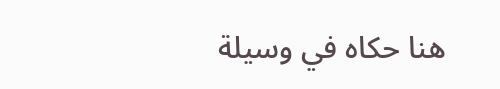هنا حكاه في وسيلة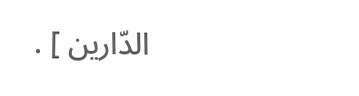الدّارين ] .